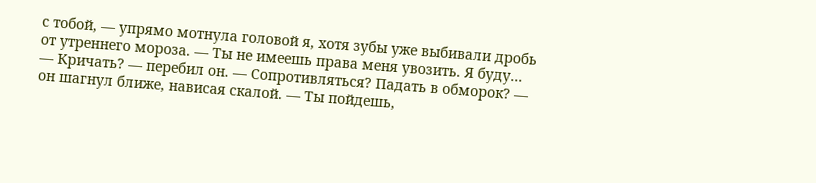с тобой, — упрямо мотнула головой я, хотя зубы уже выбивали дробь от утреннего мороза. — Ты не имеешь права меня увозить. Я буду…
— Кричать? — перебил он. — Сопротивляться? Падать в обморок? — он шагнул ближе, нависая скалой. — Ты пойдешь,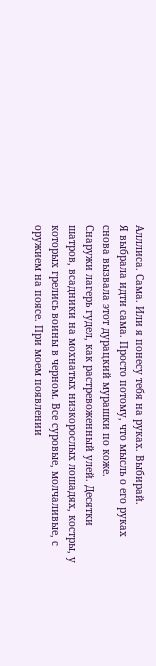Алллиса. Сама. Или я понесу тебя на руках. Выбирай.
Я выбрала идти сама. Просто потому, что мысль о его руках снова вызвала этот дурацкий мурашки по коже.
Снаружи лагерь гудел, как растревоженный улей. Десятки шатров, всадники на мохнатых низкорослых лошадях, костры, у которых грелись воины в черном. Все суровые, молчаливые, с оружием на поясе. При моем появлении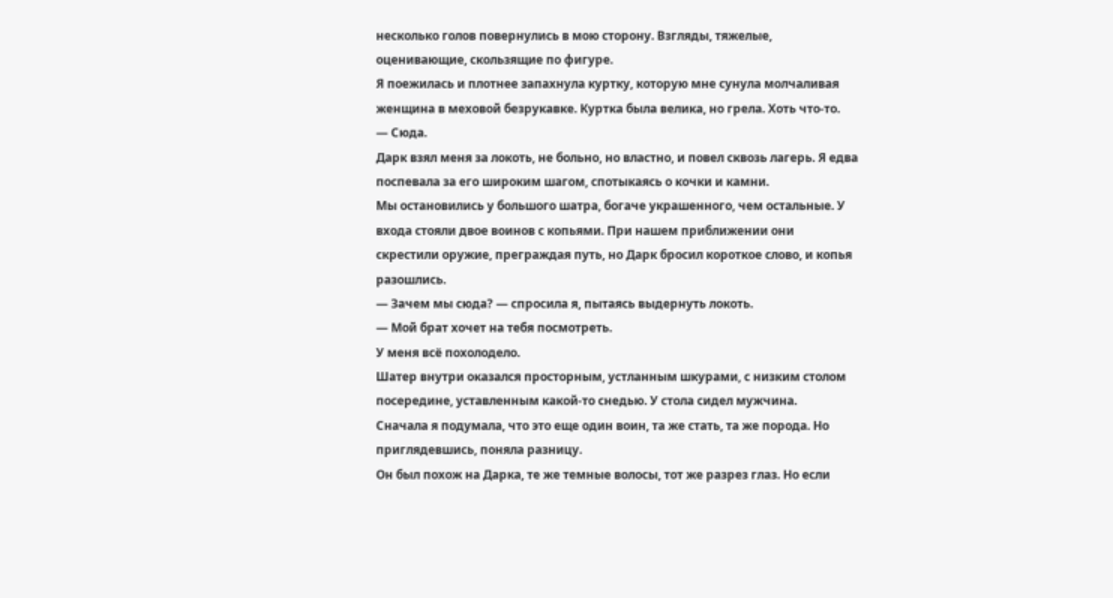несколько голов повернулись в мою сторону. Взгляды, тяжелые, оценивающие, скользящие по фигуре.
Я поежилась и плотнее запахнула куртку, которую мне сунула молчаливая женщина в меховой безрукавке. Куртка была велика, но грела. Хоть что-то.
— Сюда.
Дарк взял меня за локоть, не больно, но властно, и повел сквозь лагерь. Я едва поспевала за его широким шагом, спотыкаясь о кочки и камни.
Мы остановились у большого шатра, богаче украшенного, чем остальные. У входа стояли двое воинов с копьями. При нашем приближении они скрестили оружие, преграждая путь, но Дарк бросил короткое слово, и копья разошлись.
— Зачем мы сюда? — спросила я, пытаясь выдернуть локоть.
— Мой брат хочет на тебя посмотреть.
У меня всё похолодело.
Шатер внутри оказался просторным, устланным шкурами, с низким столом посередине, уставленным какой-то снедью. У стола сидел мужчина.
Сначала я подумала, что это еще один воин, та же стать, та же порода. Но приглядевшись, поняла разницу.
Он был похож на Дарка, те же темные волосы, тот же разрез глаз. Но если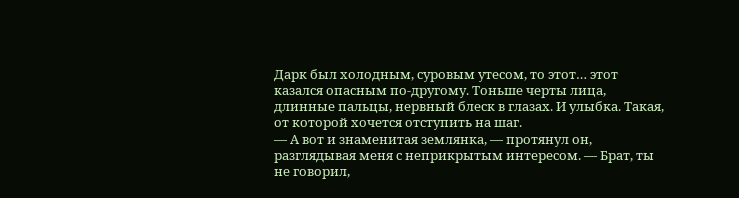Дарк был холодным, суровым утесом, то этот… этот казался опасным по-другому. Тоньше черты лица, длинные пальцы, нервный блеск в глазах. И улыбка. Такая, от которой хочется отступить на шаг.
— А вот и знаменитая землянка, — протянул он, разглядывая меня с неприкрытым интересом. — Брат, ты не говорил,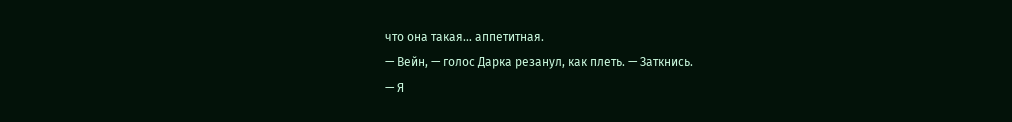что она такая… аппетитная.
— Вейн, — голос Дарка резанул, как плеть. — Заткнись.
— Я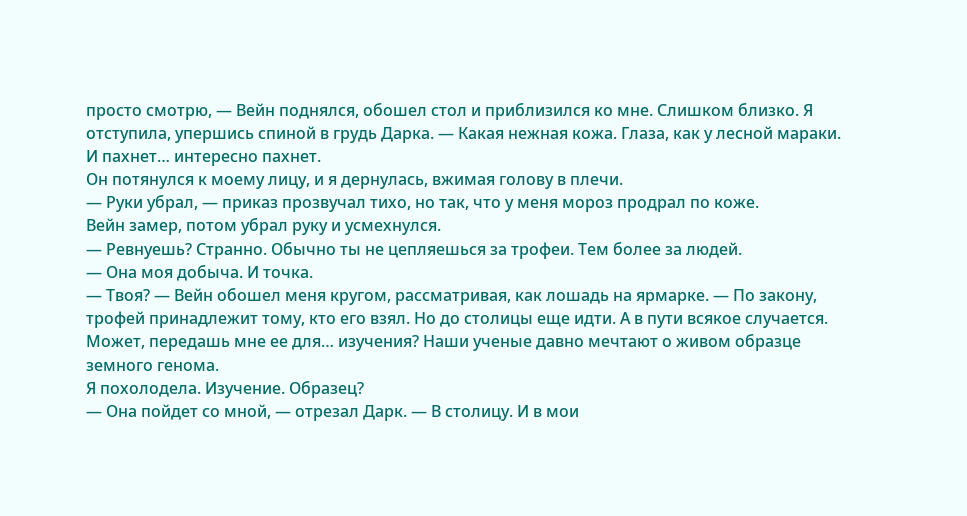просто смотрю, — Вейн поднялся, обошел стол и приблизился ко мне. Слишком близко. Я отступила, упершись спиной в грудь Дарка. — Какая нежная кожа. Глаза, как у лесной мараки. И пахнет… интересно пахнет.
Он потянулся к моему лицу, и я дернулась, вжимая голову в плечи.
— Руки убрал, — приказ прозвучал тихо, но так, что у меня мороз продрал по коже.
Вейн замер, потом убрал руку и усмехнулся.
— Ревнуешь? Странно. Обычно ты не цепляешься за трофеи. Тем более за людей.
— Она моя добыча. И точка.
— Твоя? — Вейн обошел меня кругом, рассматривая, как лошадь на ярмарке. — По закону, трофей принадлежит тому, кто его взял. Но до столицы еще идти. А в пути всякое случается. Может, передашь мне ее для… изучения? Наши ученые давно мечтают о живом образце земного генома.
Я похолодела. Изучение. Образец?
— Она пойдет со мной, — отрезал Дарк. — В столицу. И в мои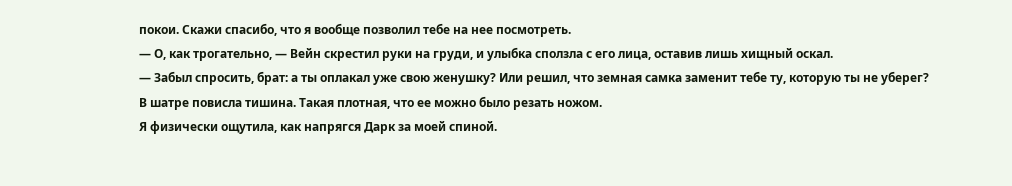покои. Скажи спасибо, что я вообще позволил тебе на нее посмотреть.
— О, как трогательно, — Вейн скрестил руки на груди, и улыбка сползла с его лица, оставив лишь хищный оскал.
— Забыл спросить, брат: а ты оплакал уже свою женушку? Или решил, что земная самка заменит тебе ту, которую ты не уберег?
В шатре повисла тишина. Такая плотная, что ее можно было резать ножом.
Я физически ощутила, как напрягся Дарк за моей спиной.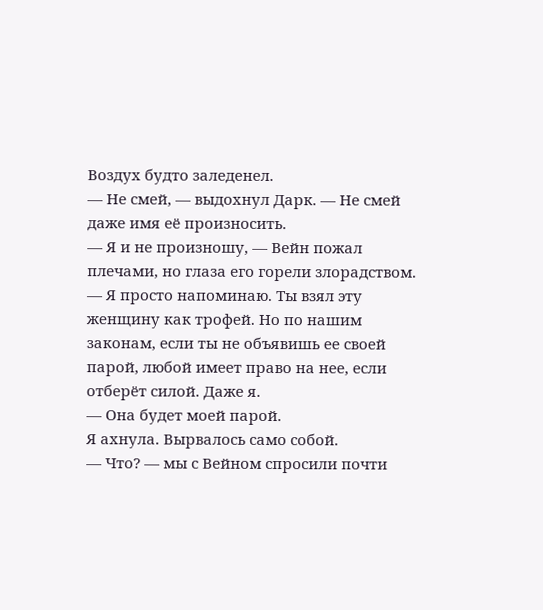Воздух будто заледенел.
— Не смей, — выдохнул Дарк. — Не смей даже имя её произносить.
— Я и не произношу, — Вейн пожал плечами, но глаза его горели злорадством. — Я просто напоминаю. Ты взял эту женщину как трофей. Но по нашим законам, если ты не объявишь ее своей парой, любой имеет право на нее, если отберёт силой. Даже я.
— Она будет моей парой.
Я ахнула. Вырвалось само собой.
— Что? — мы с Вейном спросили почти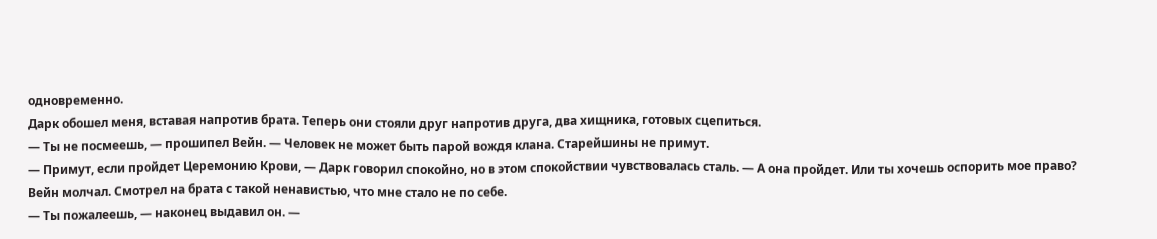одновременно.
Дарк обошел меня, вставая напротив брата. Теперь они стояли друг напротив друга, два хищника, готовых сцепиться.
— Ты не посмеешь, — прошипел Вейн. — Человек не может быть парой вождя клана. Старейшины не примут.
— Примут, если пройдет Церемонию Крови, — Дарк говорил спокойно, но в этом спокойствии чувствовалась сталь. — А она пройдет. Или ты хочешь оспорить мое право?
Вейн молчал. Смотрел на брата с такой ненавистью, что мне стало не по себе.
— Ты пожалеешь, — наконец выдавил он. —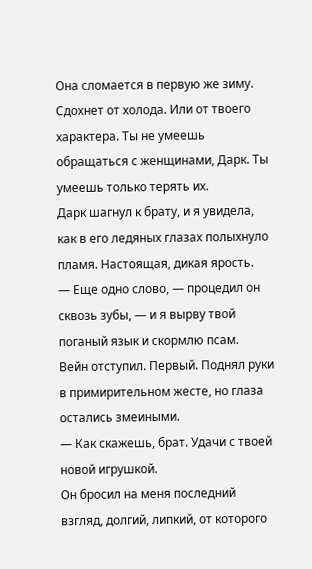Она сломается в первую же зиму. Сдохнет от холода. Или от твоего характера. Ты не умеешь обращаться с женщинами, Дарк. Ты умеешь только терять их.
Дарк шагнул к брату, и я увидела, как в его ледяных глазах полыхнуло пламя. Настоящая, дикая ярость.
— Еще одно слово, — процедил он сквозь зубы, — и я вырву твой поганый язык и скормлю псам.
Вейн отступил. Первый. Поднял руки в примирительном жесте, но глаза остались змеиными.
— Как скажешь, брат. Удачи с твоей новой игрушкой.
Он бросил на меня последний взгляд, долгий, липкий, от которого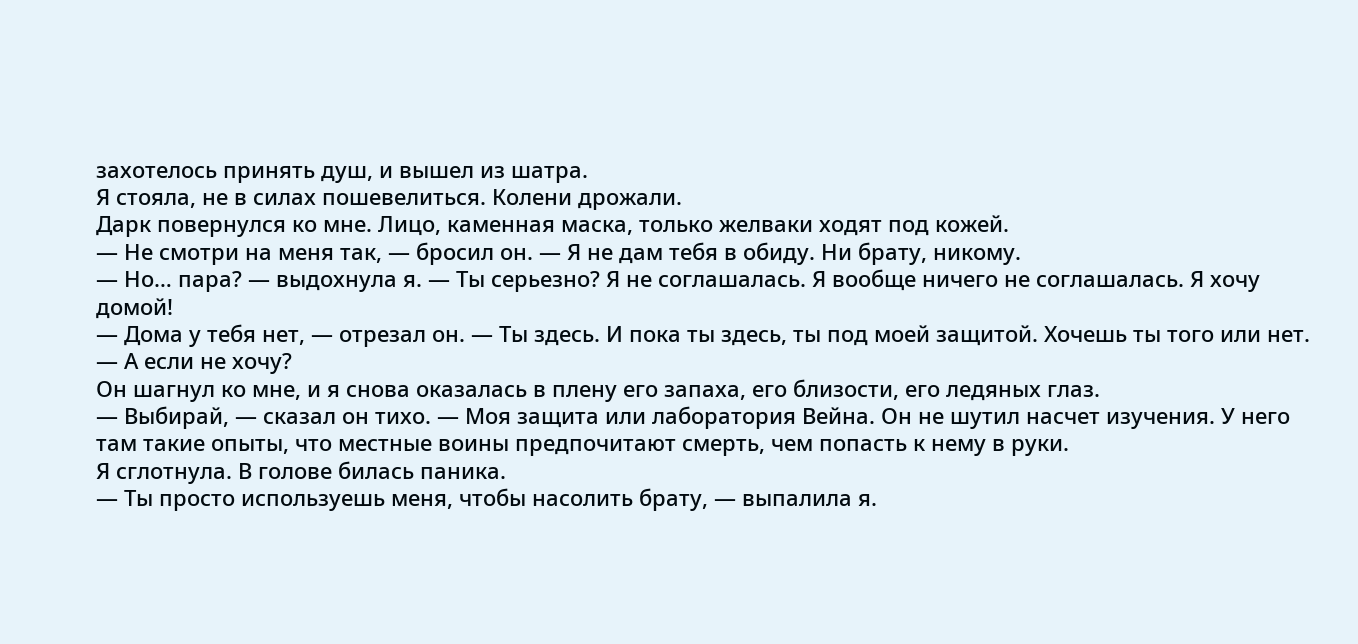захотелось принять душ, и вышел из шатра.
Я стояла, не в силах пошевелиться. Колени дрожали.
Дарк повернулся ко мне. Лицо, каменная маска, только желваки ходят под кожей.
— Не смотри на меня так, — бросил он. — Я не дам тебя в обиду. Ни брату, никому.
— Но… пара? — выдохнула я. — Ты серьезно? Я не соглашалась. Я вообще ничего не соглашалась. Я хочу домой!
— Дома у тебя нет, — отрезал он. — Ты здесь. И пока ты здесь, ты под моей защитой. Хочешь ты того или нет.
— А если не хочу?
Он шагнул ко мне, и я снова оказалась в плену его запаха, его близости, его ледяных глаз.
— Выбирай, — сказал он тихо. — Моя защита или лаборатория Вейна. Он не шутил насчет изучения. У него там такие опыты, что местные воины предпочитают смерть, чем попасть к нему в руки.
Я сглотнула. В голове билась паника.
— Ты просто используешь меня, чтобы насолить брату, — выпалила я.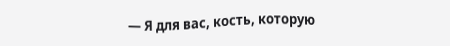— Я для вас, кость, которую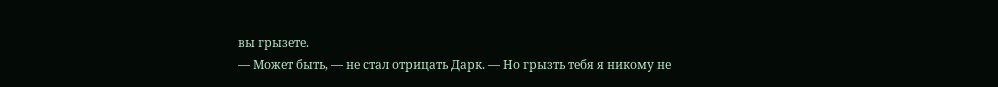вы грызете.
— Может быть, — не стал отрицать Дарк. — Но грызть тебя я никому не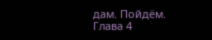дам. Пойдём.
Глава 4